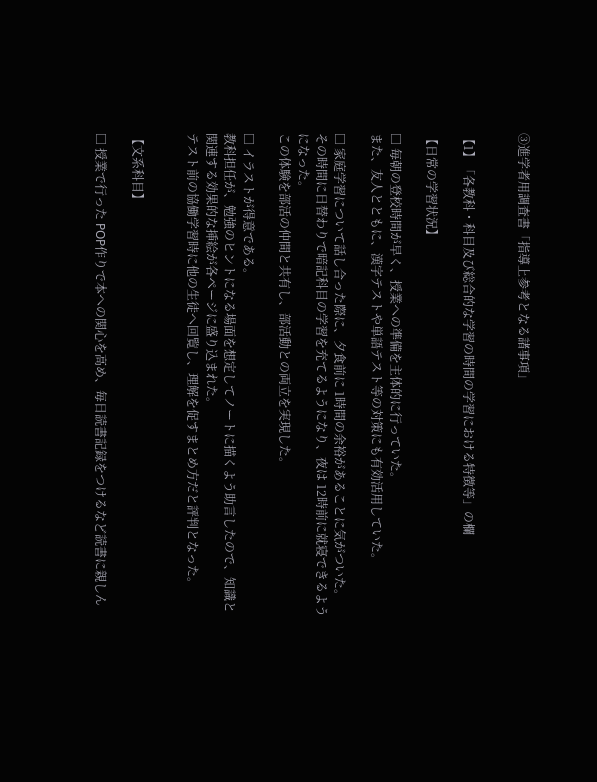③進学者用調査書「指導上参考となる諸事項」


【1】「各教科・科目及び総合的な学習の時間の学習における特徴等」の欄

【日常の学習状況】

□ 毎朝の登校時間が早く、授業への準備を主体的に行っていた。
また、友人とともに、漢字テストや単語テスト等の対策にも有効活用していた。

□ 家庭学習について話し合った際に、夕食前に 1時間の余裕があることに気がついた。
その時間に日替わりで暗記科目の学習を充てるようになり、夜は 12時前に就寝できるようになった。
この体験を部活の仲間と共有し、部活動との両立を実現した。

□ イラストが得意である。
教科担任が、勉強のヒントになる場面を想定してノートに描くよう助言したので、知識と関連する効果的な挿絵が各ページに盛り込まれた。
テスト前の協働学習時に他の生徒へ回覧し、理解を促すまとめ方だと評判となった。


【文系科目】

□ 授業で行った POP作りで本への関心を高め、毎日読書記録をつけるなど読書に親しん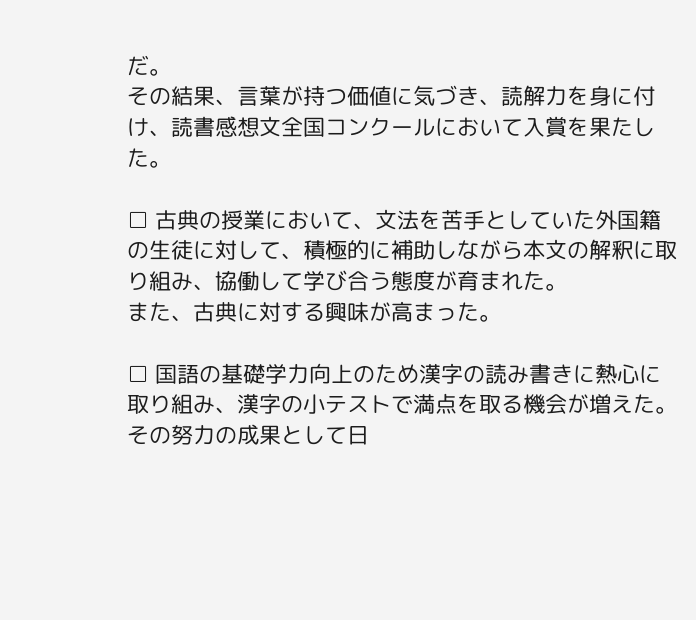だ。
その結果、言葉が持つ価値に気づき、読解力を身に付け、読書感想文全国コンクールにおいて入賞を果たした。

□ 古典の授業において、文法を苦手としていた外国籍の生徒に対して、積極的に補助しながら本文の解釈に取り組み、協働して学び合う態度が育まれた。
また、古典に対する興味が高まった。

□ 国語の基礎学力向上のため漢字の読み書きに熱心に取り組み、漢字の小テストで満点を取る機会が増えた。
その努力の成果として日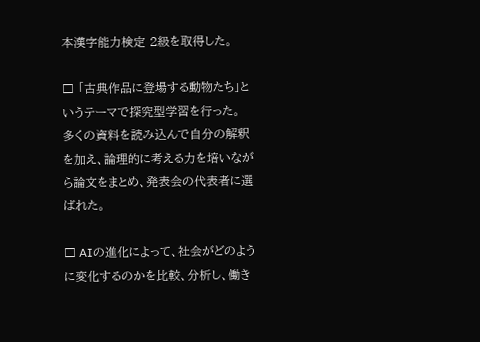本漢字能力検定 2級を取得した。

□ 「古典作品に登場する動物たち」というテーマで探究型学習を行った。
多くの資料を読み込んで自分の解釈を加え、論理的に考える力を培いながら論文をまとめ、発表会の代表者に選ばれた。

□ AIの進化によって、社会がどのように変化するのかを比較、分析し、働き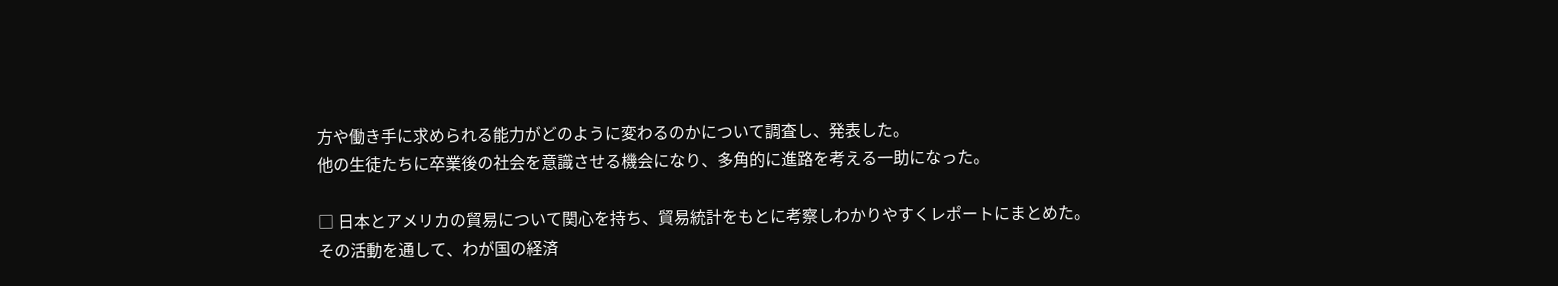方や働き手に求められる能力がどのように変わるのかについて調査し、発表した。
他の生徒たちに卒業後の社会を意識させる機会になり、多角的に進路を考える一助になった。

□ 日本とアメリカの貿易について関心を持ち、貿易統計をもとに考察しわかりやすくレポートにまとめた。
その活動を通して、わが国の経済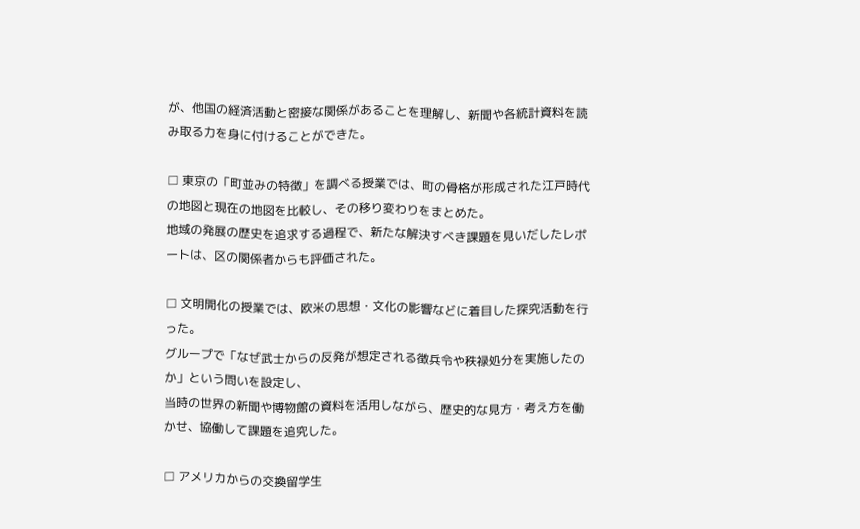が、他国の経済活動と密接な関係があることを理解し、新聞や各統計資料を読み取る力を身に付けることができた。

□ 東京の「町並みの特徴」を調べる授業では、町の骨格が形成された江戸時代の地図と現在の地図を比較し、その移り変わりをまとめた。
地域の発展の歴史を追求する過程で、新たな解決すべき課題を見いだしたレポートは、区の関係者からも評価された。

□ 文明開化の授業では、欧米の思想・文化の影響などに着目した探究活動を行った。
グループで「なぜ武士からの反発が想定される徴兵令や秩禄処分を実施したのか」という問いを設定し、
当時の世界の新聞や博物館の資料を活用しながら、歴史的な見方・考え方を働かせ、協働して課題を追究した。

□ アメリカからの交換留学生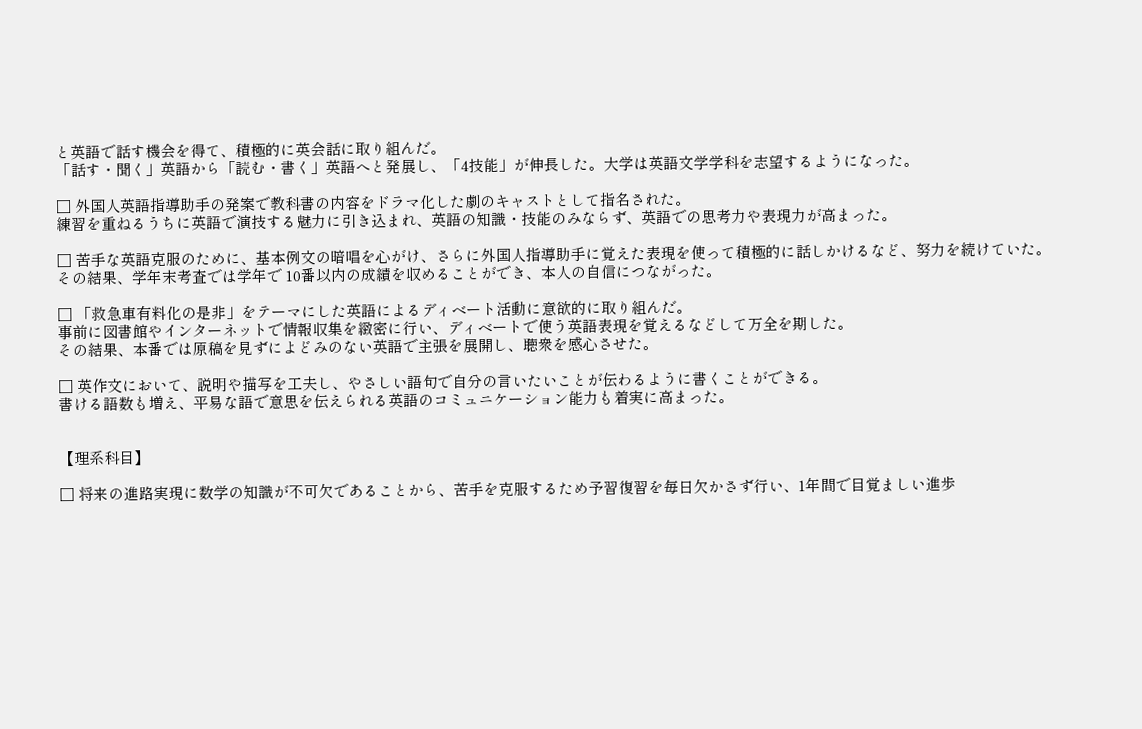と英語で話す機会を得て、積極的に英会話に取り組んだ。
「話す・聞く」英語から「読む・書く」英語へと発展し、「4技能」が伸長した。大学は英語文学学科を志望するようになった。

□ 外国人英語指導助手の発案で教科書の内容をドラマ化した劇のキャストとして指名された。
練習を重ねるうちに英語で演技する魅力に引き込まれ、英語の知識・技能のみならず、英語での思考力や表現力が高まった。

□ 苦手な英語克服のために、基本例文の暗唱を心がけ、さらに外国人指導助手に覚えた表現を使って積極的に話しかけるなど、努力を続けていた。
その結果、学年末考査では学年で 10番以内の成績を収めることができ、本人の自信につながった。

□ 「救急車有料化の是非」をテーマにした英語によるディベート活動に意欲的に取り組んだ。
事前に図書館やインターネットで情報収集を緻密に行い、ディベートで使う英語表現を覚えるなどして万全を期した。
その結果、本番では原稿を見ずによどみのない英語で主張を展開し、聴衆を感心させた。

□ 英作文において、説明や描写を工夫し、やさしい語句で自分の言いたいことが伝わるように書くことができる。
書ける語数も増え、平易な語で意思を伝えられる英語のコミュニケーション能力も着実に高まった。


【理系科目】

□ 将来の進路実現に数学の知識が不可欠であることから、苦手を克服するため予習復習を毎日欠かさず行い、1年間で目覚ましい進歩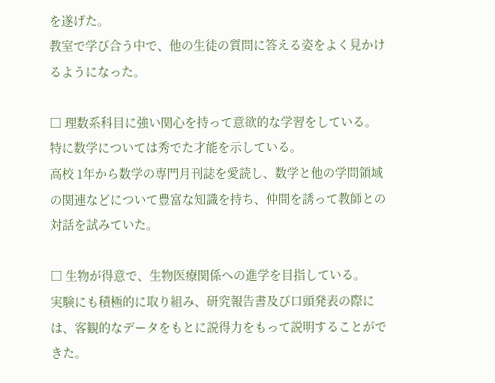を遂げた。
教室で学び合う中で、他の生徒の質問に答える姿をよく見かけるようになった。

□ 理数系科目に強い関心を持って意欲的な学習をしている。
特に数学については秀でた才能を示している。
高校 1年から数学の専門月刊誌を愛読し、数学と他の学問領域の関連などについて豊富な知識を持ち、仲間を誘って教師との対話を試みていた。

□ 生物が得意で、生物医療関係への進学を目指している。
実験にも積極的に取り組み、研究報告書及び口頭発表の際には、客観的なデータをもとに説得力をもって説明することができた。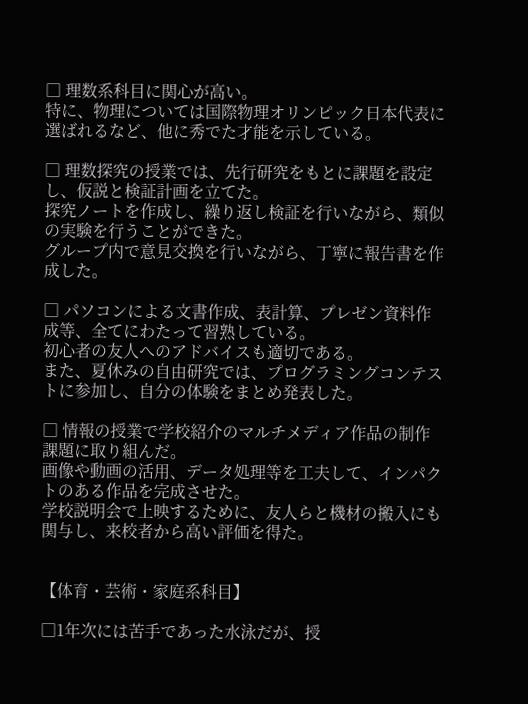□ 理数系科目に関心が高い。
特に、物理については国際物理オリンピック日本代表に選ばれるなど、他に秀でた才能を示している。

□ 理数探究の授業では、先行研究をもとに課題を設定し、仮説と検証計画を立てた。
探究ノートを作成し、繰り返し検証を行いながら、類似の実験を行うことができた。
グループ内で意見交換を行いながら、丁寧に報告書を作成した。

□ パソコンによる文書作成、表計算、プレゼン資料作成等、全てにわたって習熟している。
初心者の友人へのアドバイスも適切である。
また、夏休みの自由研究では、プログラミングコンテストに参加し、自分の体験をまとめ発表した。

□ 情報の授業で学校紹介のマルチメディア作品の制作課題に取り組んだ。
画像や動画の活用、データ処理等を工夫して、インパクトのある作品を完成させた。
学校説明会で上映するために、友人らと機材の搬入にも関与し、来校者から高い評価を得た。


【体育・芸術・家庭系科目】

□1年次には苦手であった水泳だが、授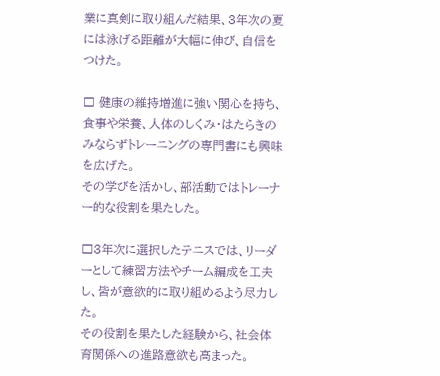業に真剣に取り組んだ結果、3年次の夏には泳げる距離が大幅に伸び、自信をつけた。

□ 健康の維持増進に強い関心を持ち、食事や栄養、人体のしくみ・はたらきのみならずトレーニングの専門書にも興味を広げた。
その学びを活かし、部活動ではトレーナー的な役割を果たした。

□3年次に選択したテニスでは、リーダーとして練習方法やチーム編成を工夫し、皆が意欲的に取り組めるよう尽力した。
その役割を果たした経験から、社会体育関係への進路意欲も高まった。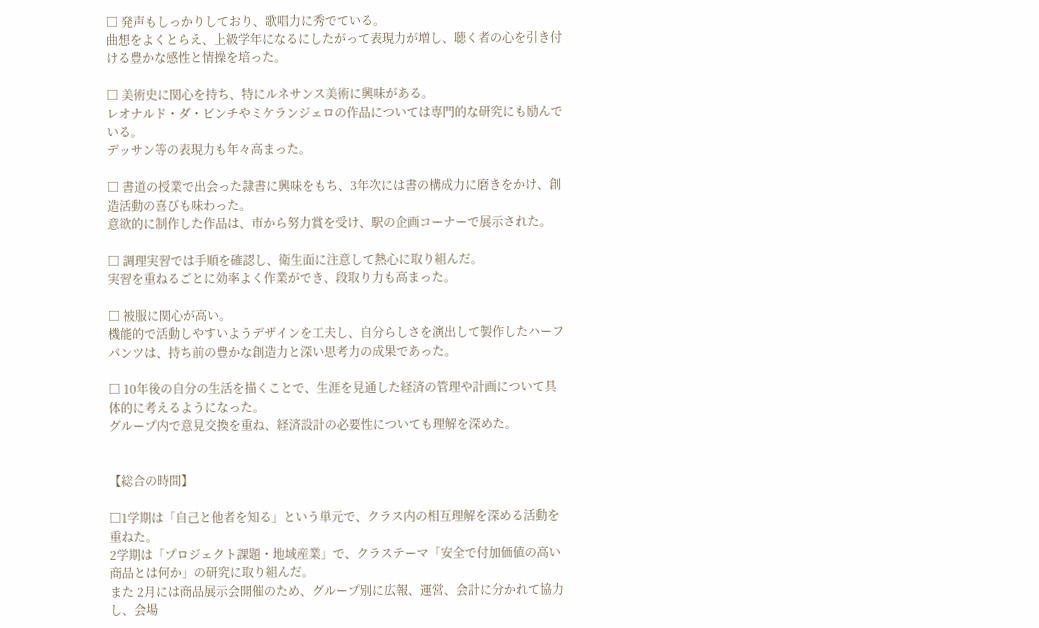□ 発声もしっかりしており、歌唱力に秀でている。
曲想をよくとらえ、上級学年になるにしたがって表現力が増し、聴く者の心を引き付ける豊かな感性と情操を培った。

□ 美術史に関心を持ち、特にルネサンス美術に興味がある。
レオナルド・ダ・ビンチやミケランジェロの作品については専門的な研究にも励んでいる。
デッサン等の表現力も年々高まった。

□ 書道の授業で出会った隷書に興味をもち、3年次には書の構成力に磨きをかけ、創造活動の喜びも味わった。
意欲的に制作した作品は、市から努力賞を受け、駅の企画コーナーで展示された。

□ 調理実習では手順を確認し、衛生面に注意して熱心に取り組んだ。
実習を重ねるごとに効率よく作業ができ、段取り力も高まった。

□ 被服に関心が高い。
機能的で活動しやすいようデザインを工夫し、自分らしさを演出して製作したハーフパンツは、持ち前の豊かな創造力と深い思考力の成果であった。

□ 10年後の自分の生活を描くことで、生涯を見通した経済の管理や計画について具体的に考えるようになった。
グループ内で意見交換を重ね、経済設計の必要性についても理解を深めた。


【総合の時間】

□1学期は「自己と他者を知る」という単元で、クラス内の相互理解を深める活動を重ねた。
2学期は「プロジェクト課題・地域産業」で、クラステーマ「安全で付加価値の高い商品とは何か」の研究に取り組んだ。
また 2月には商品展示会開催のため、グループ別に広報、運営、会計に分かれて協力し、会場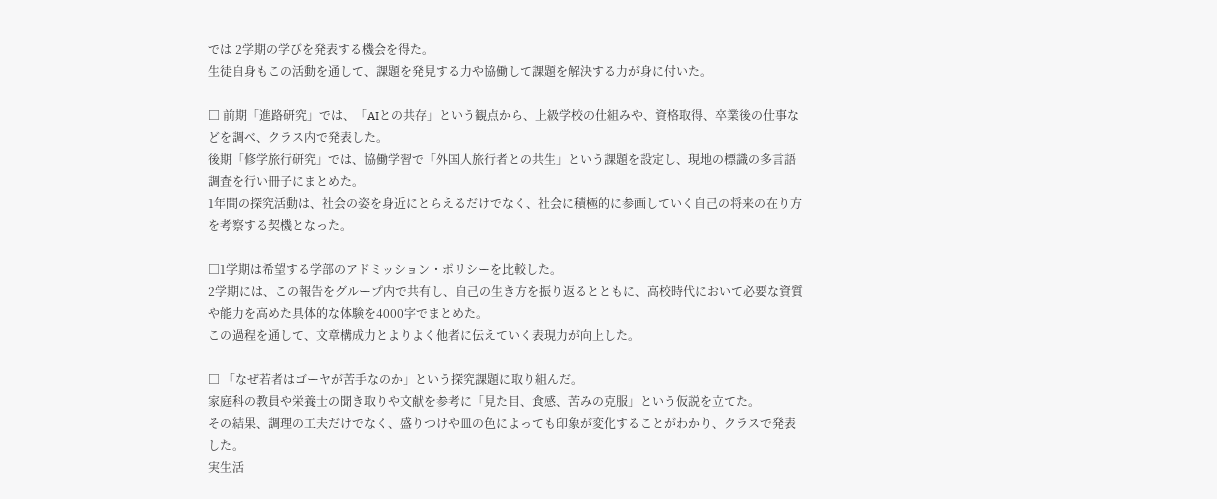では 2学期の学びを発表する機会を得た。
生徒自身もこの活動を通して、課題を発見する力や協働して課題を解決する力が身に付いた。

□ 前期「進路研究」では、「AIとの共存」という観点から、上級学校の仕組みや、資格取得、卒業後の仕事などを調べ、クラス内で発表した。
後期「修学旅行研究」では、協働学習で「外国人旅行者との共生」という課題を設定し、現地の標識の多言語調査を行い冊子にまとめた。
1年間の探究活動は、社会の姿を身近にとらえるだけでなく、社会に積極的に参画していく自己の将来の在り方を考察する契機となった。

□1学期は希望する学部のアドミッション・ポリシーを比較した。
2学期には、この報告をグループ内で共有し、自己の生き方を振り返るとともに、高校時代において必要な資質や能力を高めた具体的な体験を4000字でまとめた。
この過程を通して、文章構成力とよりよく他者に伝えていく表現力が向上した。

□ 「なぜ若者はゴーヤが苦手なのか」という探究課題に取り組んだ。
家庭科の教員や栄養士の聞き取りや文献を参考に「見た目、食感、苦みの克服」という仮説を立てた。
その結果、調理の工夫だけでなく、盛りつけや皿の色によっても印象が変化することがわかり、クラスで発表した。
実生活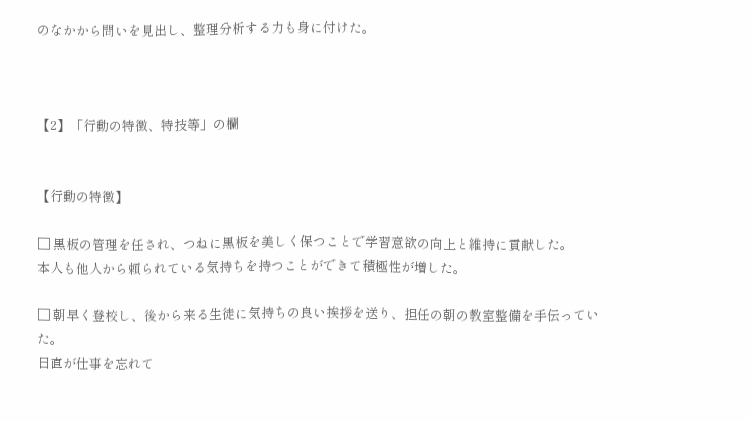のなかから問いを見出し、整理分析する力も身に付けた。



【2】「行動の特徴、特技等」の欄


【行動の特徴】

□ 黒板の管理を任され、つねに黒板を美しく保つことで学習意欲の向上と維持に貢献した。
本人も他人から頼られている気持ちを持つことができて積極性が増した。

□ 朝早く登校し、後から来る生徒に気持ちの良い挨拶を送り、担任の朝の教室整備を手伝っていた。
日直が仕事を忘れて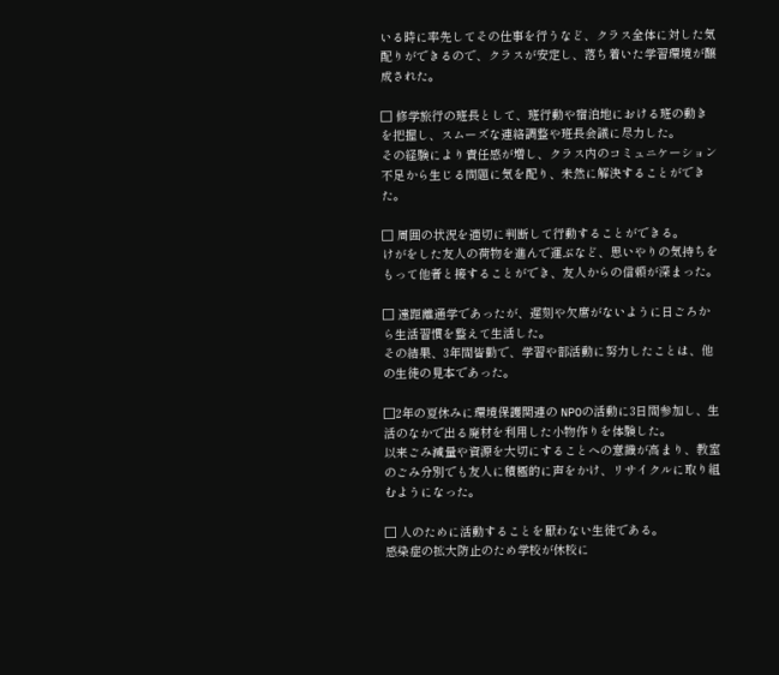いる時に率先してその仕事を行うなど、クラス全体に対した気配りができるので、クラスが安定し、落ち着いた学習環境が醸成された。

□ 修学旅行の班長として、班行動や宿泊地における班の動きを把握し、スムーズな連絡調整や班長会議に尽力した。
その経験により責任感が増し、クラス内のコミュニケーション不足から生じる問題に気を配り、未然に解決することができた。

□ 周囲の状況を適切に判断して行動することができる。
けがをした友人の荷物を進んで運ぶなど、思いやりの気持ちをもって他者と接することができ、友人からの信頼が深まった。

□ 遠距離通学であったが、遅刻や欠席がないように日ごろから生活習慣を整えて生活した。
その結果、3年間皆勤で、学習や部活動に努力したことは、他の生徒の見本であった。

□2年の夏休みに環境保護関連の NPOの活動に3日間参加し、生活のなかで出る廃材を利用した小物作りを体験した。
以来ごみ減量や資源を大切にすることへの意識が高まり、教室のごみ分別でも友人に積極的に声をかけ、リサイクルに取り組むようになった。

□ 人のために活動することを厭わない生徒である。
感染症の拡大防止のため学校が休校に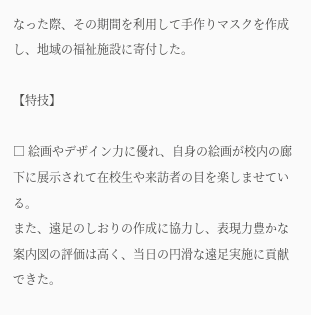なった際、その期間を利用して手作りマスクを作成し、地域の福祉施設に寄付した。

【特技】

□ 絵画やデザイン力に優れ、自身の絵画が校内の廊下に展示されて在校生や来訪者の目を楽しませている。
また、遠足のしおりの作成に協力し、表現力豊かな案内図の評価は高く、当日の円滑な遠足実施に貢献できた。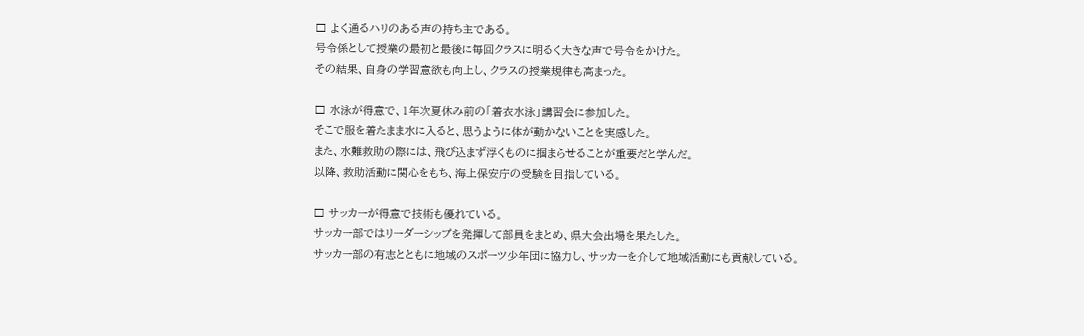□ よく通るハリのある声の持ち主である。
号令係として授業の最初と最後に毎回クラスに明るく大きな声で号令をかけた。
その結果、自身の学習意欲も向上し、クラスの授業規律も高まった。

□ 水泳が得意で、1年次夏休み前の「着衣水泳」講習会に参加した。
そこで服を着たまま水に入ると、思うように体が動かないことを実感した。
また、水難救助の際には、飛び込まず浮くものに掴まらせることが重要だと学んだ。
以降、救助活動に関心をもち、海上保安庁の受験を目指している。

□ サッカーが得意で技術も優れている。
サッカー部ではリーダーシップを発揮して部員をまとめ、県大会出場を果たした。
サッカー部の有志とともに地域のスポーツ少年団に協力し、サッカーを介して地域活動にも貢献している。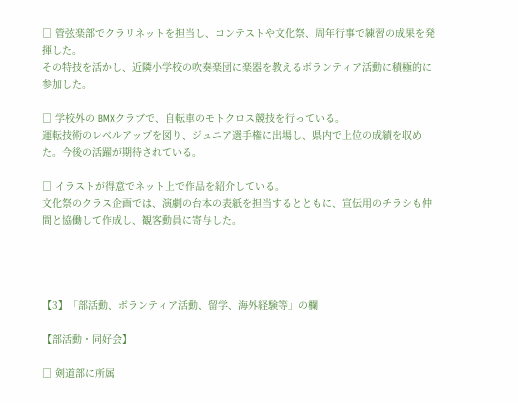□ 管弦楽部でクラリネットを担当し、コンテストや文化祭、周年行事で練習の成果を発揮した。
その特技を活かし、近隣小学校の吹奏楽団に楽器を教えるボランティア活動に積極的に参加した。

□ 学校外の BMXクラブで、自転車のモトクロス競技を行っている。
運転技術のレベルアップを図り、ジュニア選手権に出場し、県内で上位の成績を収めた。今後の活躍が期待されている。

□ イラストが得意でネット上で作品を紹介している。
文化祭のクラス企画では、演劇の台本の表紙を担当するとともに、宣伝用のチラシも仲間と協働して作成し、観客動員に寄与した。




【3】「部活動、ボランティア活動、留学、海外経験等」の欄

【部活動・同好会】

□ 剣道部に所属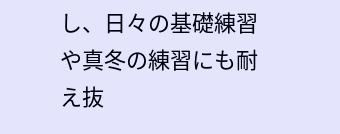し、日々の基礎練習や真冬の練習にも耐え抜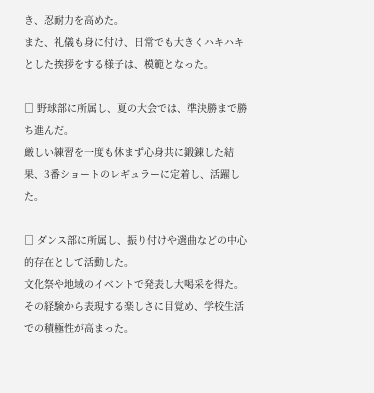き、忍耐力を高めた。
また、礼儀も身に付け、日常でも大きくハキハキとした挨拶をする様子は、模範となった。

□ 野球部に所属し、夏の大会では、準決勝まで勝ち進んだ。
厳しい練習を一度も休まず心身共に鍛錬した結果、3番ショートのレギュラーに定着し、活躍した。

□ ダンス部に所属し、振り付けや選曲などの中心的存在として活動した。
文化祭や地域のイベントで発表し大喝采を得た。その経験から表現する楽しさに目覚め、学校生活での積極性が高まった。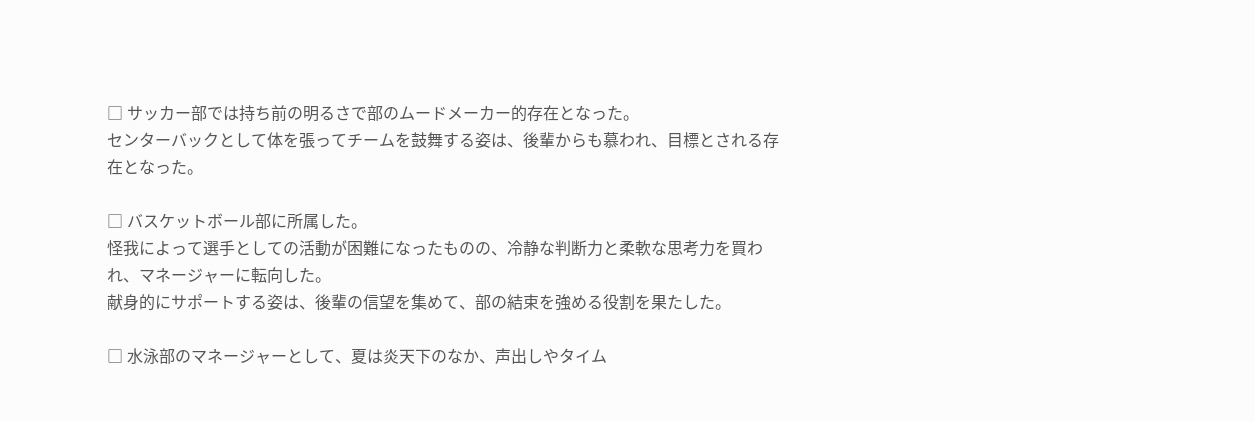□ サッカー部では持ち前の明るさで部のムードメーカー的存在となった。
センターバックとして体を張ってチームを鼓舞する姿は、後輩からも慕われ、目標とされる存在となった。

□ バスケットボール部に所属した。
怪我によって選手としての活動が困難になったものの、冷静な判断力と柔軟な思考力を買われ、マネージャーに転向した。
献身的にサポートする姿は、後輩の信望を集めて、部の結束を強める役割を果たした。

□ 水泳部のマネージャーとして、夏は炎天下のなか、声出しやタイム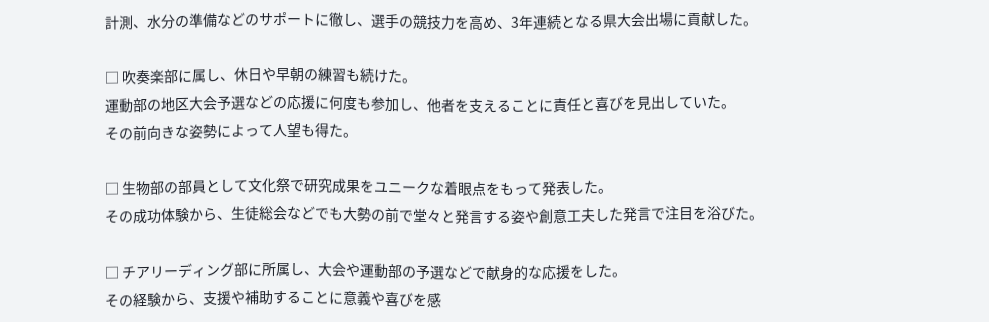計測、水分の準備などのサポートに徹し、選手の競技力を高め、3年連続となる県大会出場に貢献した。

□ 吹奏楽部に属し、休日や早朝の練習も続けた。
運動部の地区大会予選などの応援に何度も参加し、他者を支えることに責任と喜びを見出していた。
その前向きな姿勢によって人望も得た。

□ 生物部の部員として文化祭で研究成果をユニークな着眼点をもって発表した。
その成功体験から、生徒総会などでも大勢の前で堂々と発言する姿や創意工夫した発言で注目を浴びた。

□ チアリーディング部に所属し、大会や運動部の予選などで献身的な応援をした。
その経験から、支援や補助することに意義や喜びを感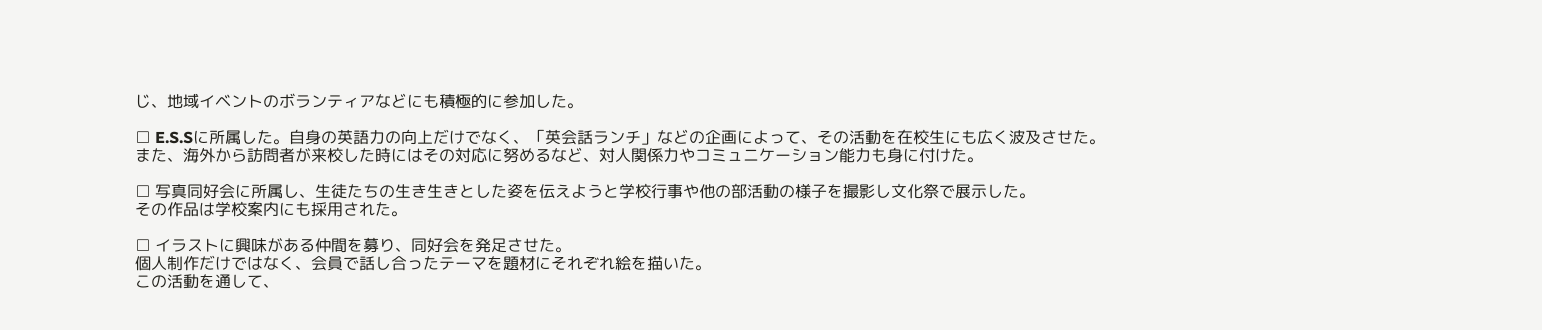じ、地域イベントのボランティアなどにも積極的に参加した。

□ E.S.Sに所属した。自身の英語力の向上だけでなく、「英会話ランチ」などの企画によって、その活動を在校生にも広く波及させた。
また、海外から訪問者が来校した時にはその対応に努めるなど、対人関係力やコミュニケーション能力も身に付けた。

□ 写真同好会に所属し、生徒たちの生き生きとした姿を伝えようと学校行事や他の部活動の様子を撮影し文化祭で展示した。
その作品は学校案内にも採用された。

□ イラストに興味がある仲間を募り、同好会を発足させた。
個人制作だけではなく、会員で話し合ったテーマを題材にそれぞれ絵を描いた。
この活動を通して、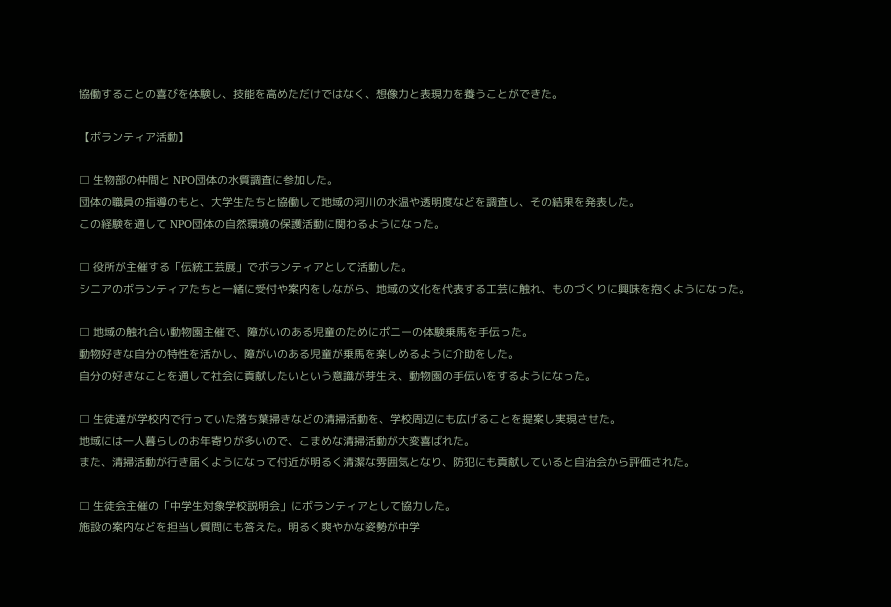協働することの喜びを体験し、技能を高めただけではなく、想像力と表現力を養うことができた。

【ボランティア活動】

□ 生物部の仲間と NPO団体の水質調査に参加した。
団体の職員の指導のもと、大学生たちと協働して地域の河川の水温や透明度などを調査し、その結果を発表した。
この経験を通して NPO団体の自然環境の保護活動に関わるようになった。

□ 役所が主催する「伝統工芸展」でボランティアとして活動した。
シニアのボランティアたちと一緒に受付や案内をしながら、地域の文化を代表する工芸に触れ、ものづくりに興味を抱くようになった。

□ 地域の触れ合い動物園主催で、障がいのある児童のためにポニーの体験乗馬を手伝った。
動物好きな自分の特性を活かし、障がいのある児童が乗馬を楽しめるように介助をした。
自分の好きなことを通して社会に貢献したいという意識が芽生え、動物園の手伝いをするようになった。

□ 生徒達が学校内で行っていた落ち葉掃きなどの清掃活動を、学校周辺にも広げることを提案し実現させた。
地域には一人暮らしのお年寄りが多いので、こまめな清掃活動が大変喜ばれた。
また、清掃活動が行き届くようになって付近が明るく清潔な雰囲気となり、防犯にも貢献していると自治会から評価された。

□ 生徒会主催の「中学生対象学校説明会」にボランティアとして協力した。
施設の案内などを担当し質問にも答えた。明るく爽やかな姿勢が中学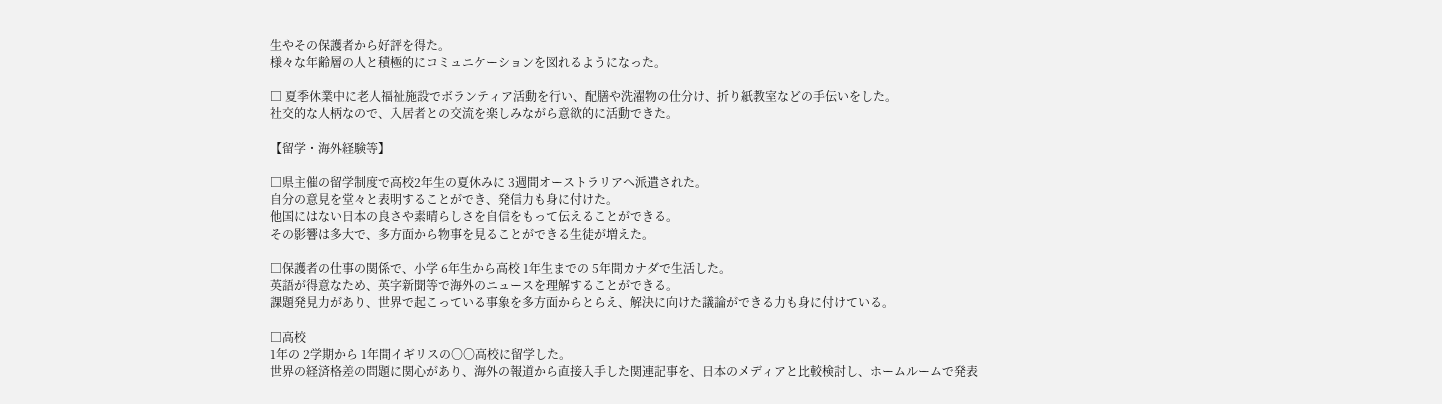生やその保護者から好評を得た。
様々な年齢層の人と積極的にコミュニケーションを図れるようになった。

□ 夏季休業中に老人福祉施設でボランティア活動を行い、配膳や洗濯物の仕分け、折り紙教室などの手伝いをした。
社交的な人柄なので、入居者との交流を楽しみながら意欲的に活動できた。

【留学・海外経験等】

□県主催の留学制度で高校2年生の夏休みに 3週間オーストラリアへ派遣された。
自分の意見を堂々と表明することができ、発信力も身に付けた。
他国にはない日本の良さや素晴らしさを自信をもって伝えることができる。
その影響は多大で、多方面から物事を見ることができる生徒が増えた。

□保護者の仕事の関係で、小学 6年生から高校 1年生までの 5年間カナダで生活した。
英語が得意なため、英字新聞等で海外のニュースを理解することができる。
課題発見力があり、世界で起こっている事象を多方面からとらえ、解決に向けた議論ができる力も身に付けている。

□高校
1年の 2学期から 1年間イギリスの〇〇高校に留学した。
世界の経済格差の問題に関心があり、海外の報道から直接入手した関連記事を、日本のメディアと比較検討し、ホームルームで発表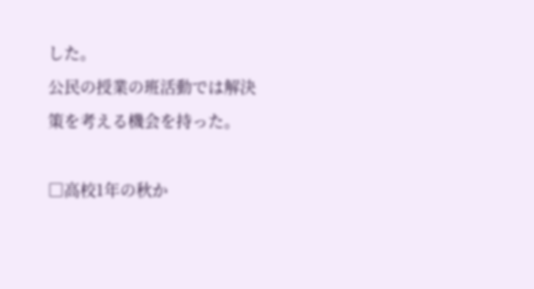した。
公民の授業の班活動では解決策を考える機会を持った。

□高校1年の秋か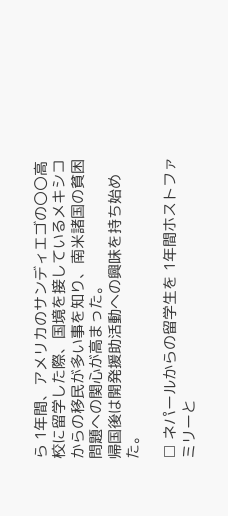ら 1年間、アメリカのサンディエゴの〇〇高校に留学した際、国境を接しているメキシコからの移民が多い事を知り、南米諸国の貧困問題への関心が高まった。
帰国後は開発援助活動への興味を持ち始めた。

□ ネパールからの留学生を 1年間ホストファミリーと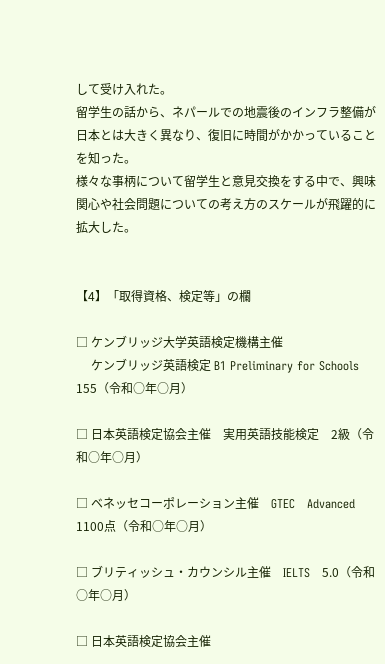して受け入れた。
留学生の話から、ネパールでの地震後のインフラ整備が日本とは大きく異なり、復旧に時間がかかっていることを知った。
様々な事柄について留学生と意見交換をする中で、興味関心や社会問題についての考え方のスケールが飛躍的に拡大した。


【4】「取得資格、検定等」の欄

□ ケンブリッジ大学英語検定機構主催
　 ケンブリッジ英語検定 B1 Preliminary for Schools　155（令和○年○月）

□ 日本英語検定協会主催　実用英語技能検定　2級（令和○年○月）

□ ベネッセコーポレーション主催　GTEC　Advanced　1100点（令和○年○月）

□ ブリティッシュ・カウンシル主催　IELTS　5.0（令和○年○月）

□ 日本英語検定協会主催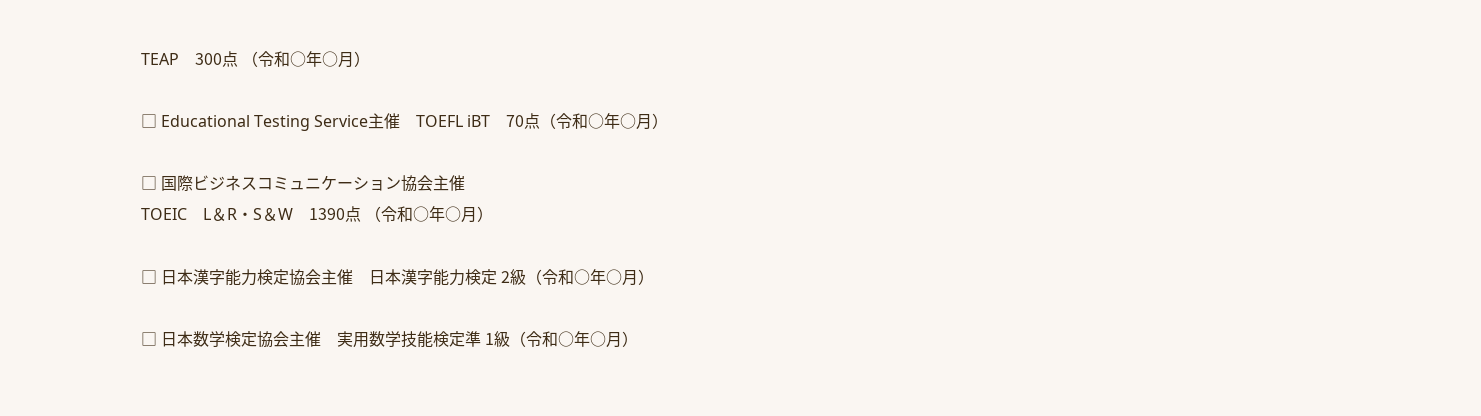TEAP　300点 （令和○年○月）

□ Educational Testing Service主催　TOEFL iBT　70点（令和○年○月）

□ 国際ビジネスコミュニケーション協会主催
TOEIC　L＆R・S＆W　1390点 （令和○年○月）

□ 日本漢字能力検定協会主催　日本漢字能力検定 2級（令和○年○月）

□ 日本数学検定協会主催　実用数学技能検定準 1級（令和○年○月）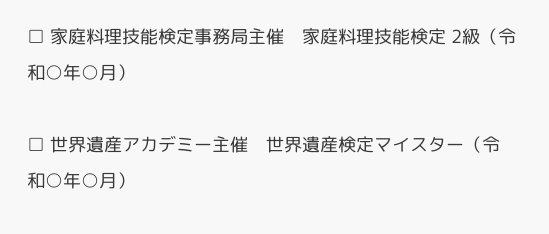□ 家庭料理技能検定事務局主催　家庭料理技能検定 2級（令和○年○月）

□ 世界遺産アカデミー主催　世界遺産検定マイスター（令和○年○月）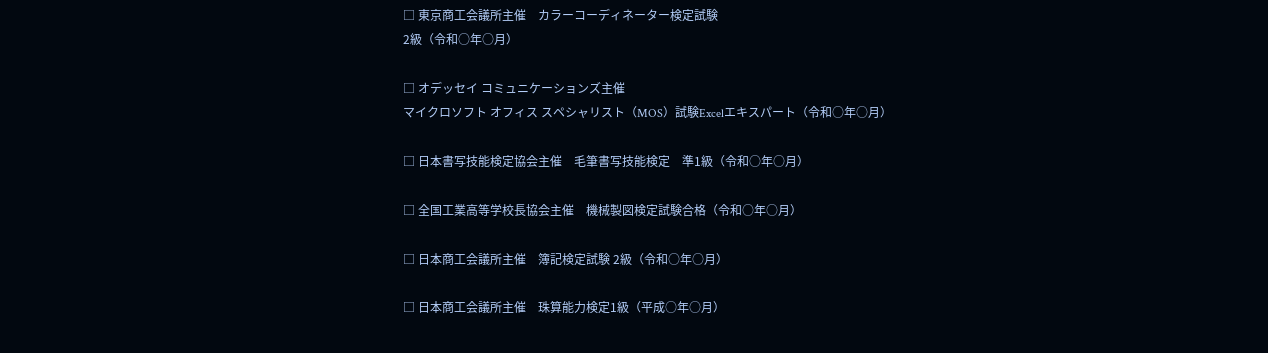□ 東京商工会議所主催　カラーコーディネーター検定試験
2級（令和○年○月）

□ オデッセイ コミュニケーションズ主催
マイクロソフト オフィス スペシャリスト（MOS）試験Excelエキスパート（令和○年○月）

□ 日本書写技能検定協会主催　毛筆書写技能検定　準1級（令和○年○月）

□ 全国工業高等学校長協会主催　機械製図検定試験合格（令和○年○月）

□ 日本商工会議所主催　簿記検定試験 2級（令和○年○月）

□ 日本商工会議所主催　珠算能力検定1級（平成○年○月）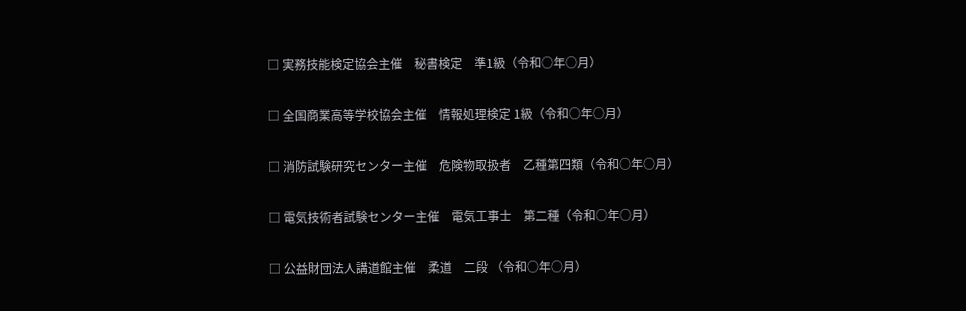□ 実務技能検定協会主催　秘書検定　準1級（令和○年○月）

□ 全国商業高等学校協会主催　情報処理検定 1級（令和○年○月）

□ 消防試験研究センター主催　危険物取扱者　乙種第四類（令和○年○月）

□ 電気技術者試験センター主催　電気工事士　第二種（令和○年○月）

□ 公益財団法人講道館主催　柔道　二段 （令和○年○月）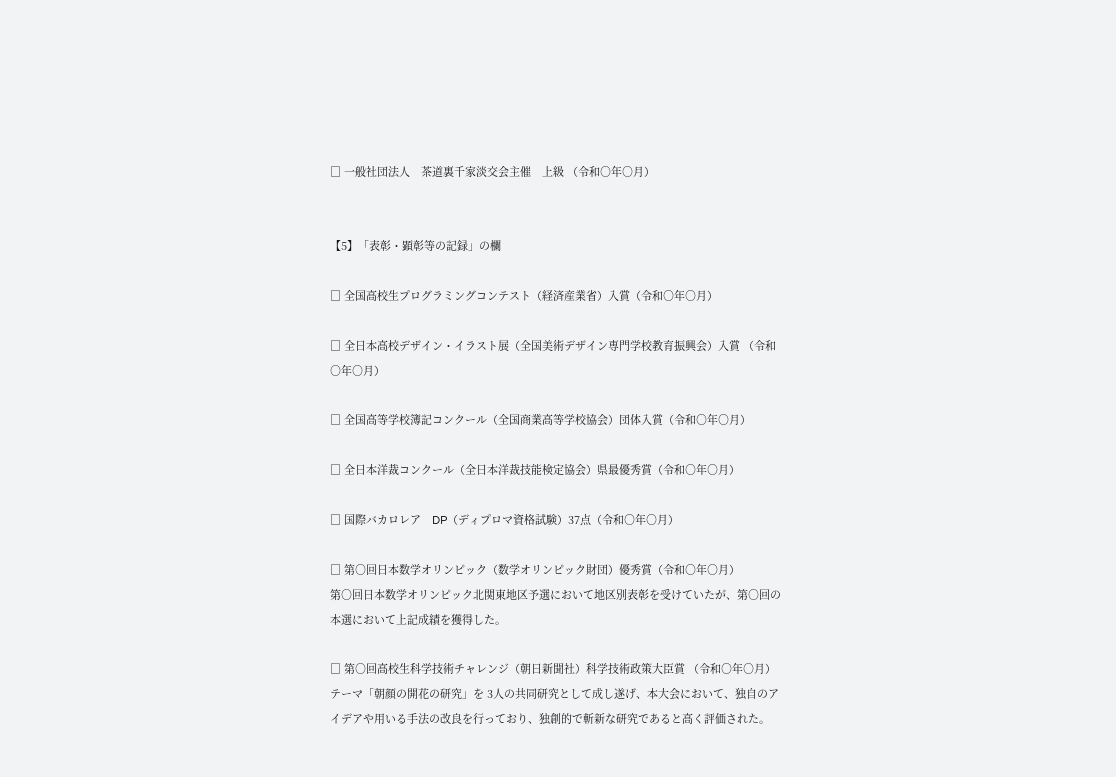□ 一般社団法人　茶道裏千家淡交会主催　上級 （令和○年○月）


【5】「表彰・顕彰等の記録」の欄

□ 全国高校生プログラミングコンテスト（経済産業省）入賞（令和○年○月）

□ 全日本高校デザイン・イラスト展（全国美術デザイン専門学校教育振興会）入賞 （令和○年○月）

□ 全国高等学校簿記コンクール（全国商業高等学校協会）団体入賞（令和○年○月）

□ 全日本洋裁コンクール（全日本洋裁技能検定協会）県最優秀賞（令和○年○月）

□ 国際バカロレア　DP（ディプロマ資格試験）37点（令和○年○月）

□ 第○回日本数学オリンピック（数学オリンピック財団）優秀賞（令和○年○月）
第○回日本数学オリンピック北関東地区予選において地区別表彰を受けていたが、第○回の本選において上記成績を獲得した。

□ 第○回高校生科学技術チャレンジ（朝日新聞社）科学技術政策大臣賞 （令和○年○月）
テーマ「朝顔の開花の研究」を 3人の共同研究として成し遂げ、本大会において、独自のアイデアや用いる手法の改良を行っており、独創的で斬新な研究であると高く評価された。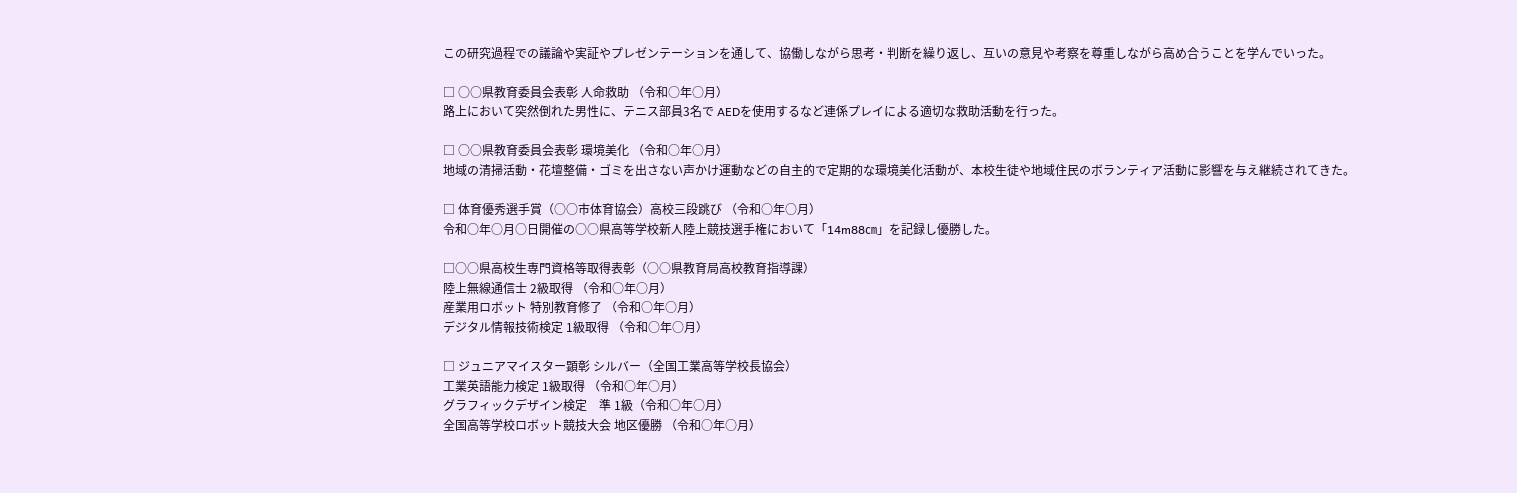この研究過程での議論や実証やプレゼンテーションを通して、協働しながら思考・判断を繰り返し、互いの意見や考察を尊重しながら高め合うことを学んでいった。

□ ○○県教育委員会表彰 人命救助 （令和○年○月）
路上において突然倒れた男性に、テニス部員3名で AEDを使用するなど連係プレイによる適切な救助活動を行った。

□ ○○県教育委員会表彰 環境美化 （令和○年○月）
地域の清掃活動・花壇整備・ゴミを出さない声かけ運動などの自主的で定期的な環境美化活動が、本校生徒や地域住民のボランティア活動に影響を与え継続されてきた。

□ 体育優秀選手賞（○○市体育協会）高校三段跳び （令和○年○月）
令和○年○月○日開催の○○県高等学校新人陸上競技選手権において「14m88㎝」を記録し優勝した。

□○○県高校生専門資格等取得表彰（○○県教育局高校教育指導課）
陸上無線通信士 2級取得 （令和○年○月）
産業用ロボット 特別教育修了 （令和○年○月）
デジタル情報技術検定 1級取得 （令和○年○月）

□ ジュニアマイスター顕彰 シルバー（全国工業高等学校長協会）
工業英語能力検定 1級取得 （令和○年○月）
グラフィックデザイン検定　準 1級（令和○年○月）
全国高等学校ロボット競技大会 地区優勝 （令和○年○月）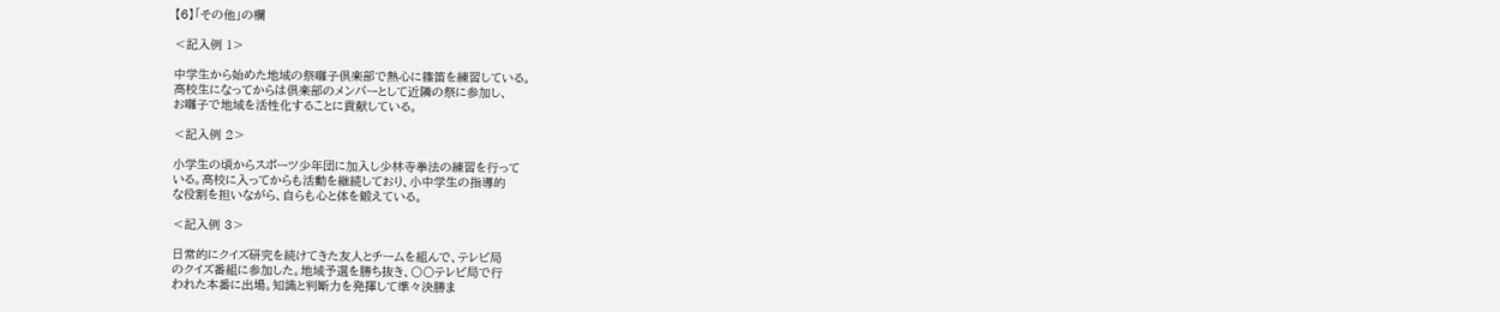【6】「その他」の欄

＜記入例 1＞

中学生から始めた地域の祭囃子倶楽部で熱心に篠笛を練習している。
高校生になってからは倶楽部のメンバーとして近隣の祭に参加し、
お囃子で地域を活性化することに貢献している。

＜記入例 2＞

小学生の頃からスポーツ少年団に加入し少林寺拳法の練習を行って
いる。高校に入ってからも活動を継続しており、小中学生の指導的
な役割を担いながら、自らも心と体を鍛えている。

＜記入例 3＞

日常的にクイズ研究を続けてきた友人とチームを組んで、テレビ局
のクイズ番組に参加した。地域予選を勝ち抜き、〇〇テレビ局で行
われた本番に出場。知識と判断力を発揮して準々決勝ま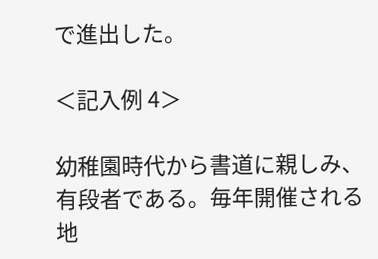で進出した。

＜記入例 4＞

幼稚園時代から書道に親しみ、有段者である。毎年開催される地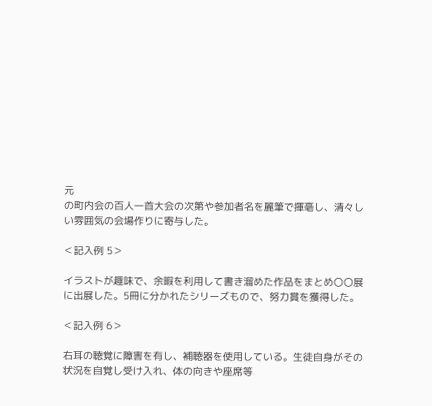元
の町内会の百人一首大会の次第や参加者名を麗筆で揮毫し、清々し
い雰囲気の会場作りに寄与した。

＜記入例 5＞

イラストが趣味で、余暇を利用して書き溜めた作品をまとめ〇〇展
に出展した。5冊に分かれたシリーズもので、努力賞を獲得した。

＜記入例 6＞

右耳の聴覚に障害を有し、補聴器を使用している。生徒自身がその
状況を自覚し受け入れ、体の向きや座席等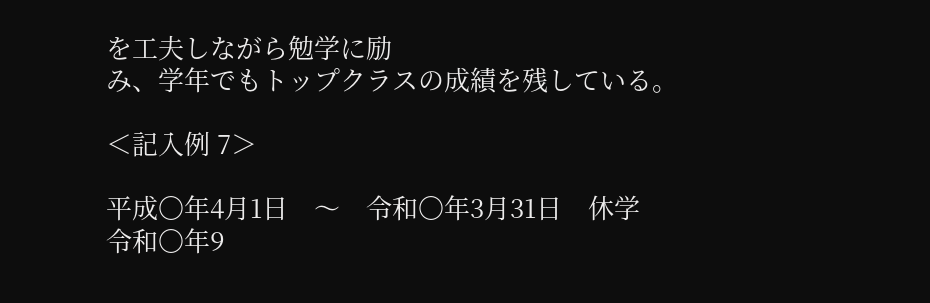を工夫しながら勉学に励
み、学年でもトップクラスの成績を残している。

＜記入例 7＞

平成〇年4月1日　～　令和〇年3月31日　休学
令和〇年9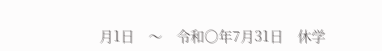月1日　～　令和〇年7月31日　休学